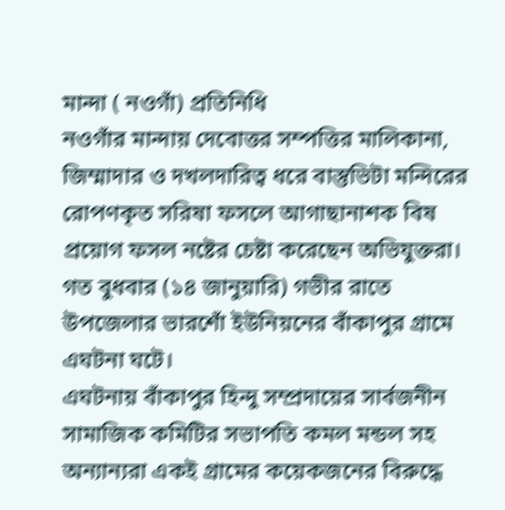মান্দা ( নওগাঁ) প্রতিনিধি
নওগাঁর মান্দায় দেবোত্তর সম্পত্তির মালিকানা, জিম্মাদার ও দখলদারিত্ব ধরে বাস্তুভিটা মন্দিরের রোপণকৃত সরিষা ফসলে আগাছানাশক বিষ প্রয়োগ ফসল নষ্টের চেষ্টা করেছেন অভিযুক্তরা।
গত বুধবার (১৪ জানুয়ারি) গভীর রাতে উপজেলার ভারশোঁ ইউনিয়নের বাঁকাপুর গ্রামে এঘটনা ঘটে।
এঘটনায় বাঁকাপুর হিন্দু সম্প্রদায়ের সার্বজনীন সামাজিক কমিটির সভাপতি কমল মন্ডল সহ অন্যান্যরা একই গ্রামের কয়েকজনের বিরুদ্ধে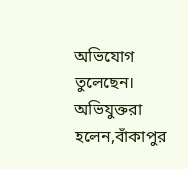অভিযোগ তুলেছেন।
অভিযুক্তরা হলেন,বাঁকাপুর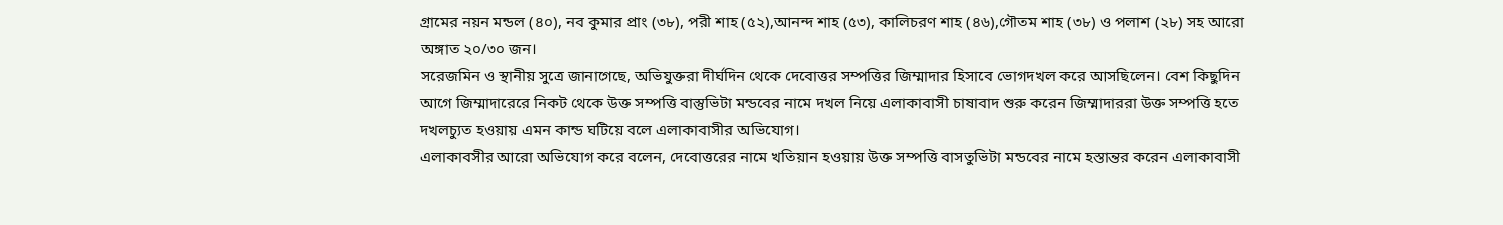গ্রামের নয়ন মন্ডল (৪০), নব কুমার প্রাং (৩৮), পরী শাহ (৫২),আনন্দ শাহ (৫৩), কালিচরণ শাহ (৪৬),গৌতম শাহ (৩৮) ও পলাশ (২৮) সহ আরো অঙ্গাত ২০/৩০ জন।
সরেজমিন ও স্থানীয় সুত্রে জানাগেছে, অভিযুক্তরা দীর্ঘদিন থেকে দেবোত্তর সম্পত্তির জিম্মাদার হিসাবে ভোগদখল করে আসছিলেন। বেশ কিছুদিন আগে জিম্মাদারেরে নিকট থেকে উক্ত সম্পত্তি বাস্তুভিটা মন্ডবের নামে দখল নিয়ে এলাকাবাসী চাষাবাদ শুরু করেন জিম্মাদাররা উক্ত সম্পত্তি হতে দখলচ্যুত হওয়ায় এমন কান্ড ঘটিয়ে বলে এলাকাবাসীর অভিযোগ।
এলাকাবসীর আরো অভিযোগ করে বলেন, দেবোত্তরের নামে খতিয়ান হওয়ায় উক্ত সম্পত্তি বাসতুভিটা মন্ডবের নামে হস্তান্তর করেন এলাকাবাসী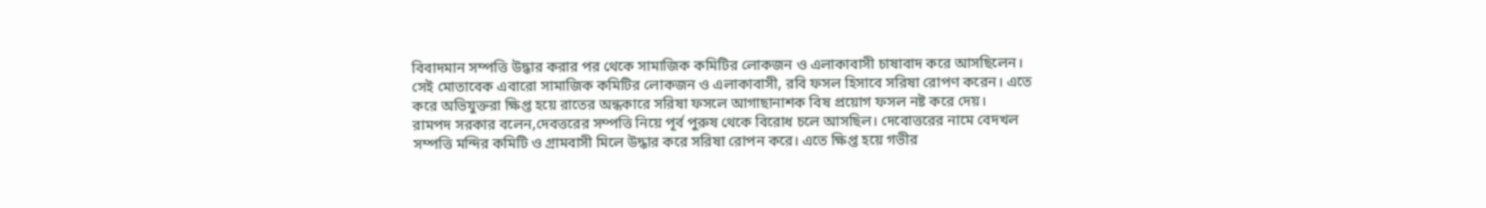বিবাদমান সম্পত্তি উদ্ধার করার পর থেকে সামাজিক কমিটির লোকজন ও এলাকাবাসী চাষাবাদ করে আসছিলেন।
সেই মোতাবেক এবারো সামাজিক কমিটির লোকজন ও এলাকাবাসী, রবি ফসল হিসাবে সরিষা রোপণ করেন। এতে করে অভিযুক্তরা ক্ষিপ্ত হয়ে রাতের অন্ধকারে সরিষা ফসলে আগাছানাশক বিষ প্রয়োগ ফসল নষ্ট করে দেয়।
রামপদ সরকার বলেন,দেবত্তরের সম্পত্তি নিয়ে পূর্ব পুরুষ থেকে বিরোধ চলে আসছিল। দেবোত্তরের নামে বেদখল সম্পত্তি মন্দির কমিটি ও গ্রামবাসী মিলে উদ্ধার করে সরিষা রোপন করে। এতে ক্ষিপ্ত হয়ে গভীর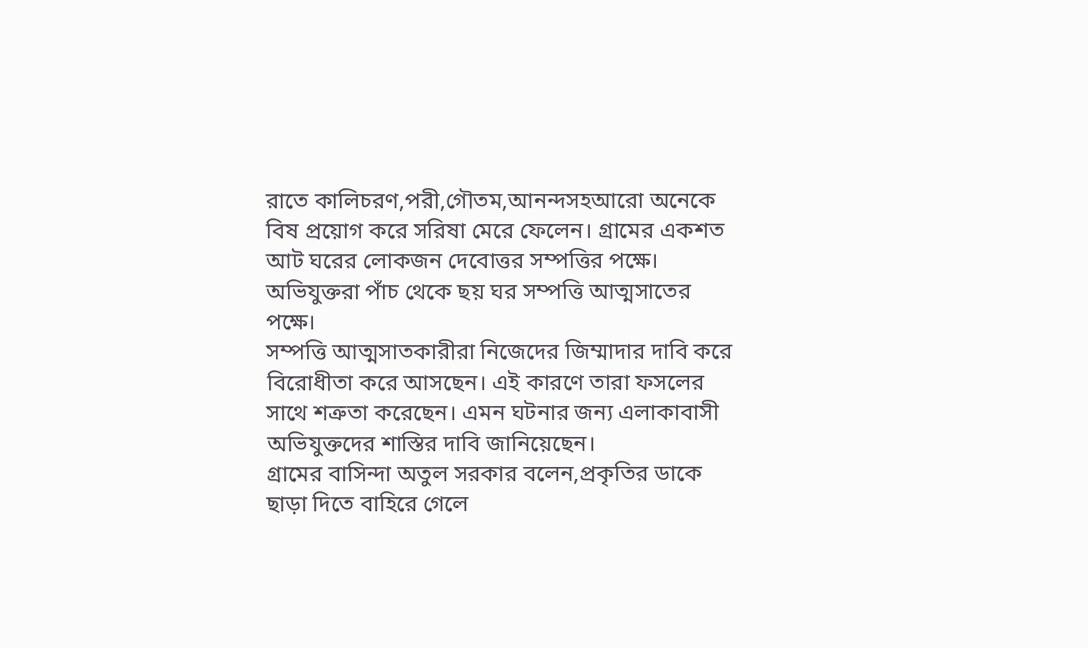রাতে কালিচরণ,পরী,গৌতম,আনন্দসহআরো অনেকে বিষ প্রয়োগ করে সরিষা মেরে ফেলেন। গ্রামের একশত আট ঘরের লোকজন দেবোত্তর সম্পত্তির পক্ষে। অভিযুক্তরা পাঁচ থেকে ছয় ঘর সম্পত্তি আত্মসাতের পক্ষে।
সম্পত্তি আত্মসাতকারীরা নিজেদের জিম্মাদার দাবি করে বিরোধীতা করে আসছেন। এই কারণে তারা ফসলের সাথে শত্রুতা করেছেন। এমন ঘটনার জন্য এলাকাবাসী অভিযুক্তদের শাস্তির দাবি জানিয়েছেন।
গ্রামের বাসিন্দা অতুল সরকার বলেন,প্রকৃতির ডাকে ছাড়া দিতে বাহিরে গেলে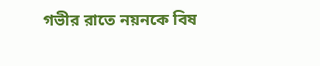গভীর রাতে নয়নকে বিষ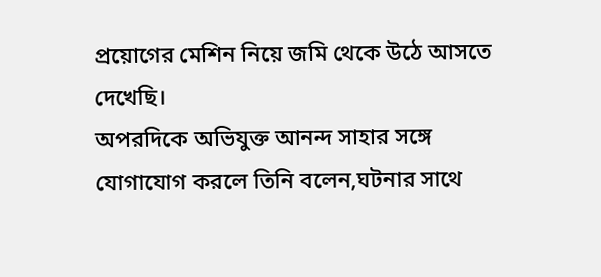প্রয়োগের মেশিন নিয়ে জমি থেকে উঠে আসতে দেখেছি।
অপরদিকে অভিযুক্ত আনন্দ সাহার সঙ্গে যোগাযোগ করলে তিনি বলেন,ঘটনার সাথে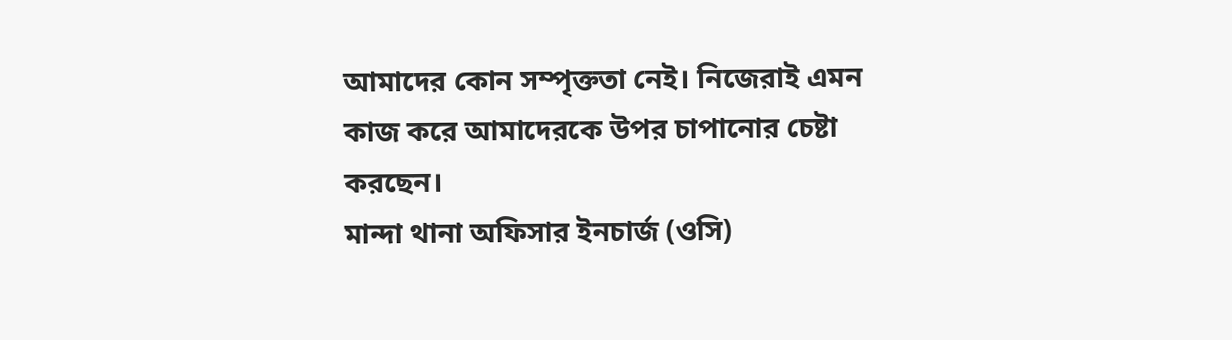আমাদের কোন সম্পৃক্ততা নেই। নিজেরাই এমন কাজ করে আমাদেরকে উপর চাপানোর চেষ্টা করছেন।
মান্দা থানা অফিসার ইনচার্জ (ওসি)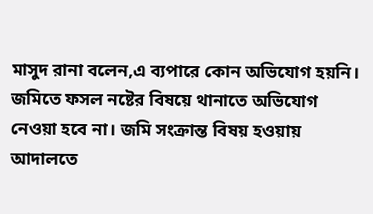মাসুদ রানা বলেন,এ ব্যপারে কোন অভিযোগ হয়নি। জমিতে ফসল নষ্টের বিষয়ে থানাতে অভিযোগ নেওয়া হবে না। জমি সংক্রান্ত বিষয় হওয়ায় আদালতে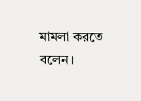মামলা করতে বলেন।